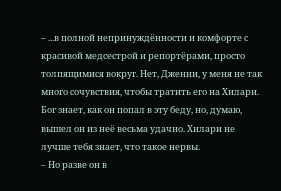– ...в полной непринуждённости и комфорте с красивой медсестрой и репортёрами, просто толпящимися вокруг. Нет, Дженни, у меня не так много сочувствия, чтобы тратить его на Хилари. Бог знает, как он попал в эту беду, но, думаю, вышел он из неё весьма удачно. Хилари не лучше тебя знает, что такое нервы.
– Но разве он в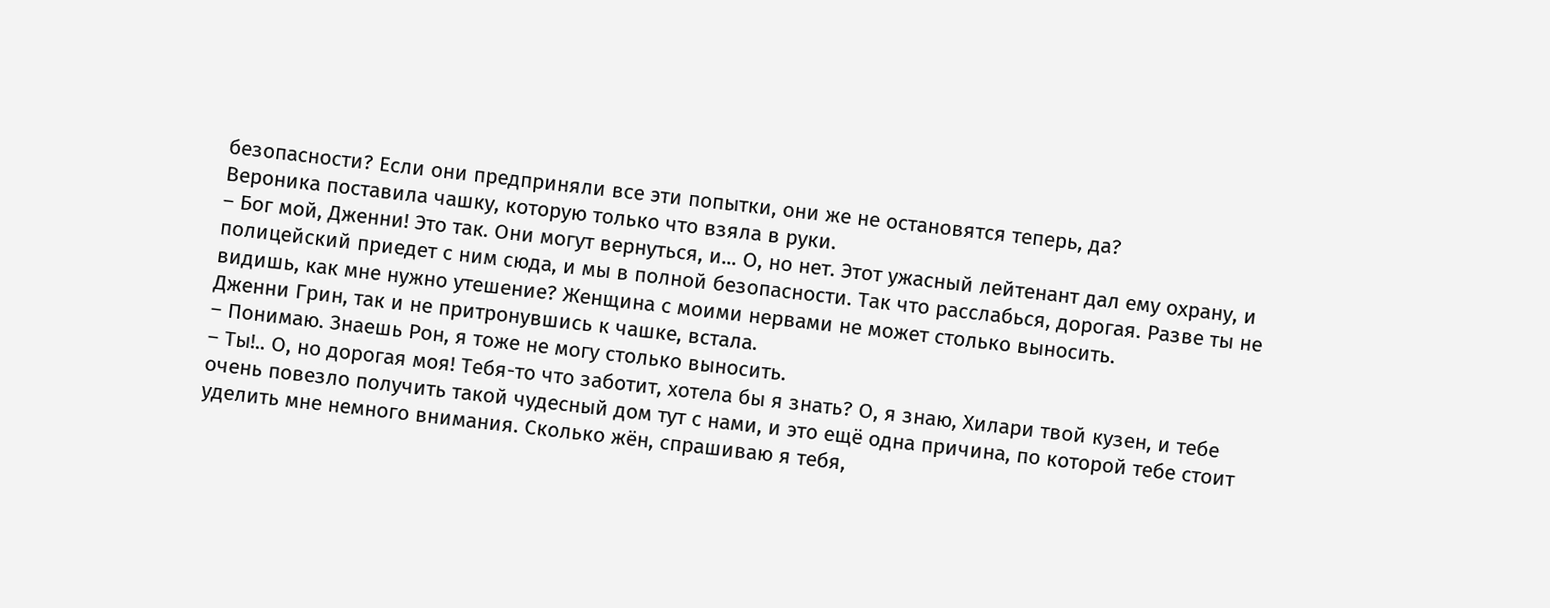безопасности? Если они предприняли все эти попытки, они же не остановятся теперь, да?
Вероника поставила чашку, которую только что взяла в руки.
– Бог мой, Дженни! Это так. Они могут вернуться, и... О, но нет. Этот ужасный лейтенант дал ему охрану, и полицейский приедет с ним сюда, и мы в полной безопасности. Так что расслабься, дорогая. Разве ты не видишь, как мне нужно утешение? Женщина с моими нервами не может столько выносить.
Дженни Грин, так и не притронувшись к чашке, встала.
– Понимаю. Знаешь Рон, я тоже не могу столько выносить.
– Ты!.. О, но дорогая моя! Тебя-то что заботит, хотела бы я знать? О, я знаю, Хилари твой кузен, и тебе очень повезло получить такой чудесный дом тут с нами, и это ещё одна причина, по которой тебе стоит уделить мне немного внимания. Сколько жён, спрашиваю я тебя,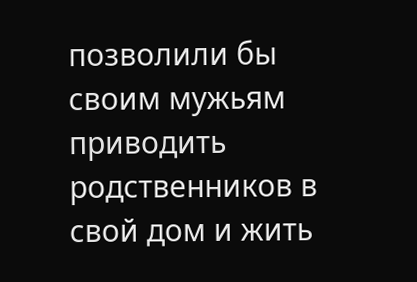позволили бы своим мужьям приводить родственников в свой дом и жить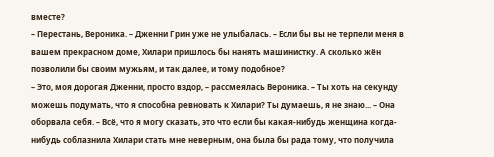вместе?
– Перестань, Вероника. – Дженни Грин уже не улыбалась. – Если бы вы не терпели меня в вашем прекрасном доме, Хилари пришлось бы нанять машинистку. А сколько жён позволили бы своим мужьям, и так далее, и тому подобное?
– Это, моя дорогая Дженни, просто вздор, – рассмеялась Вероника. – Ты хоть на секунду можешь подумать, что я способна ревновать к Хилари? Ты думаешь, я не знаю... – Она оборвала себя. – Всё, что я могу сказать, это что если бы какая-нибудь женщина когда-нибудь соблазнила Хилари стать мне неверным, она была бы рада тому, что получила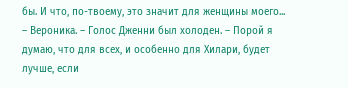бы. И что, по-твоему, это значит для женщины моего...
– Вероника. – Голос Дженни был холоден. – Порой я думаю, что для всех, и особенно для Хилари, будет лучше, если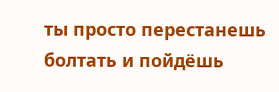ты просто перестанешь болтать и пойдёшь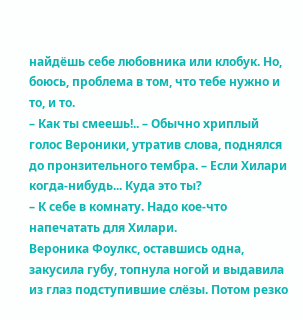найдёшь себе любовника или клобук. Но, боюсь, проблема в том, что тебе нужно и то, и то.
– Как ты смеешь!.. – Обычно хриплый голос Вероники, утратив слова, поднялся до пронзительного тембра. – Если Хилари когда-нибудь... Куда это ты?
– К себе в комнату. Надо кое-что напечатать для Хилари.
Вероника Фоулкс, оставшись одна, закусила губу, топнула ногой и выдавила из глаз подступившие слёзы. Потом резко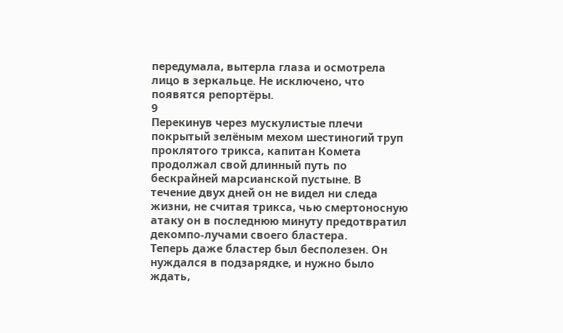передумала, вытерла глаза и осмотрела лицо в зеркальце. Не исключено, что появятся репортёры.
9
Перекинув через мускулистые плечи покрытый зелёным мехом шестиногий труп проклятого трикса, капитан Комета продолжал свой длинный путь по бескрайней марсианской пустыне. В течение двух дней он не видел ни следа жизни, не считая трикса, чью смертоносную атаку он в последнюю минуту предотвратил декомпо-лучами своего бластера.
Теперь даже бластер был бесполезен. Он нуждался в подзарядке, и нужно было ждать,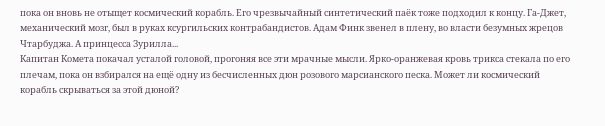пока он вновь не отыщет космический корабль. Его чрезвычайный синтетический паёк тоже подходил к концу. Га-Джет, механический мозг, был в руках ксургильских контрабандистов. Адам Финк звенел в плену, во власти безумных жрецов Чтарбуджа. А принцесса Зурилла...
Капитан Комета покачал усталой головой, прогоняя все эти мрачные мысли. Ярко-оранжевая кровь трикса стекала по его плечам, пока он взбирался на ещё одну из бесчисленных дюн розового марсианского песка. Может ли космический корабль скрываться за этой дюной?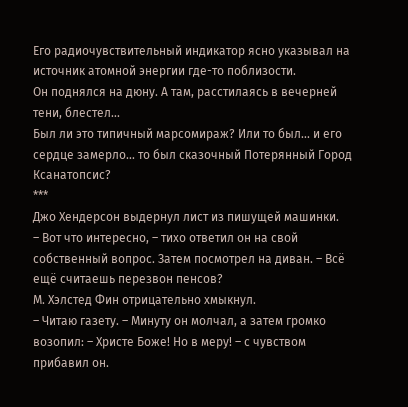Его радиочувствительный индикатор ясно указывал на источник атомной энергии где-то поблизости.
Он поднялся на дюну. А там, расстилаясь в вечерней тени, блестел...
Был ли это типичный марсомираж? Или то был... и его сердце замерло... то был сказочный Потерянный Город Ксанатопсис?
***
Джо Хендерсон выдернул лист из пишущей машинки.
– Вот что интересно, – тихо ответил он на свой собственный вопрос. Затем посмотрел на диван. – Всё ещё считаешь перезвон пенсов?
М. Хэлстед Фин отрицательно хмыкнул.
– Читаю газету. – Минуту он молчал, а затем громко возопил: – Христе Боже! Но в меру! – с чувством прибавил он.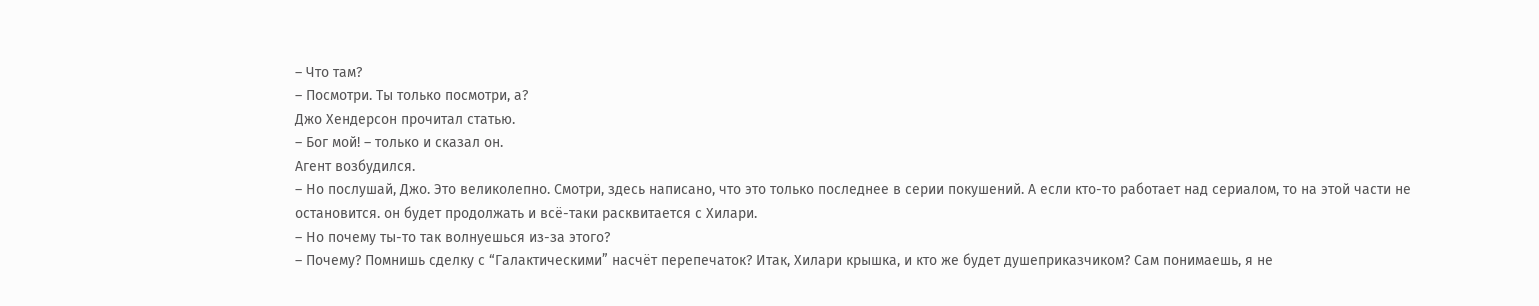– Что там?
– Посмотри. Ты только посмотри, а?
Джо Хендерсон прочитал статью.
– Бог мой! – только и сказал он.
Агент возбудился.
– Но послушай, Джо. Это великолепно. Смотри, здесь написано, что это только последнее в серии покушений. А если кто-то работает над сериалом, то на этой части не остановится. он будет продолжать и всё-таки расквитается с Хилари.
– Но почему ты-то так волнуешься из-за этого?
– Почему? Помнишь сделку с “Галактическими” насчёт перепечаток? Итак, Хилари крышка, и кто же будет душеприказчиком? Сам понимаешь, я не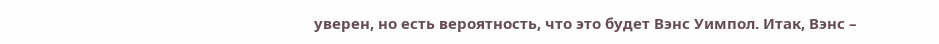уверен, но есть вероятность, что это будет Вэнс Уимпол. Итак, Вэнс –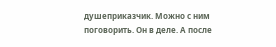душеприказчик. Можно с ним поговорить. Он в деле. А после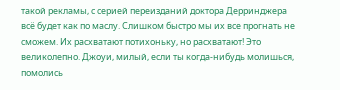такой рекламы, с серией переизданий доктора Дерринджера всё будет как по маслу. Слишком быстро мы их все прогнать не сможем. Их расхватают потихоньку, но расхватают! Это великолепно. Джоуи, милый, если ты когда-нибудь молишься, помолись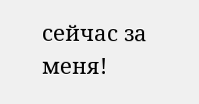сейчас за меня!